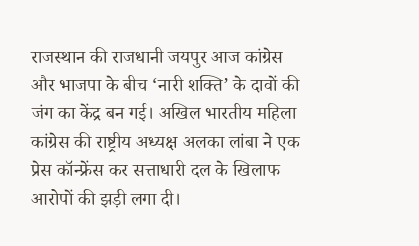राजस्थान की राजधानी जयपुर आज कांग्रेस और भाजपा के बीच ‘नारी शक्ति’ के दावों की जंग का केंद्र बन गई। अखिल भारतीय महिला कांग्रेस की राष्ट्रीय अध्यक्ष अलका लांबा ने एक प्रेस कॉन्फ्रेंस कर सत्ताधारी दल के खिलाफ आरोपों की झड़ी लगा दी।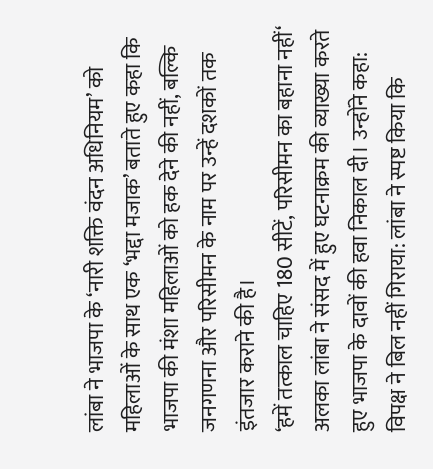लांबा ने भाजपा के ‘नारी शक्ति वंदन अधिनियम’ को महिलाओं के साथ एक ‘भद्दा मजाक’ बताते हुए कहा कि भाजपा की मंशा महिलाओं को हक देने की नहीं, बल्कि जनगणना और परिसीमन के नाम पर उन्हें दशकों तक इंतजार कराने की है।
‘हमें तत्काल चाहिए 180 सीटें, परिसीमन का बहाना नहीं‘
अलका लांबा ने संसद में हुए घटनाक्रम की व्याख्या करते हुए भाजपा के दावों की हवा निकाल दी। उन्होंने कहा:
विपक्ष ने बिल नहीं गिराया: लांबा ने स्पष्ट किया कि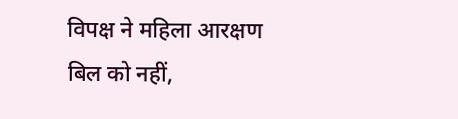विपक्ष ने महिला आरक्षण बिल को नहीं,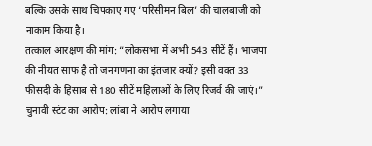बल्कि उसके साथ चिपकाए गए ‘परिसीमन बिल’ की चालबाजी को नाकाम किया है।
तत्काल आरक्षण की मांग: “लोकसभा में अभी 543 सीटें हैं। भाजपा की नीयत साफ है तो जनगणना का इंतजार क्यों? इसी वक्त 33 फीसदी के हिसाब से 180 सीटें महिलाओं के लिए रिजर्व की जाएं।”
चुनावी स्टंट का आरोप: लांबा ने आरोप लगाया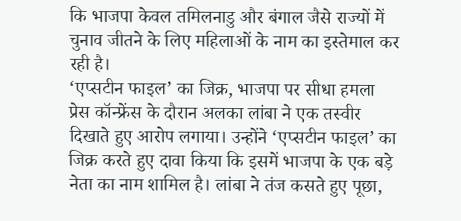कि भाजपा केवल तमिलनाडु और बंगाल जैसे राज्यों में चुनाव जीतने के लिए महिलाओं के नाम का इस्तेमाल कर रही है।
‘एप्सटीन फाइल’ का जिक्र, भाजपा पर सीधा हमला
प्रेस कॉन्फ्रेंस के दौरान अलका लांबा ने एक तस्वीर दिखाते हुए आरोप लगाया। उन्होंने ‘एप्सटीन फाइल’ का जिक्र करते हुए दावा किया कि इसमें भाजपा के एक बड़े नेता का नाम शामिल है। लांबा ने तंज कसते हुए पूछा,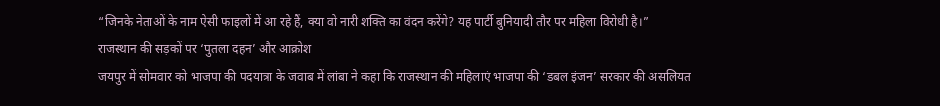“जिनके नेताओं के नाम ऐसी फाइलों में आ रहे हैं, क्या वो नारी शक्ति का वंदन करेंगे? यह पार्टी बुनियादी तौर पर महिला विरोधी है।”
राजस्थान की सड़कों पर ‘पुतला दहन’ और आक्रोश
जयपुर में सोमवार को भाजपा की पदयात्रा के जवाब में लांबा ने कहा कि राजस्थान की महिलाएं भाजपा की ‘डबल इंजन’ सरकार की असलियत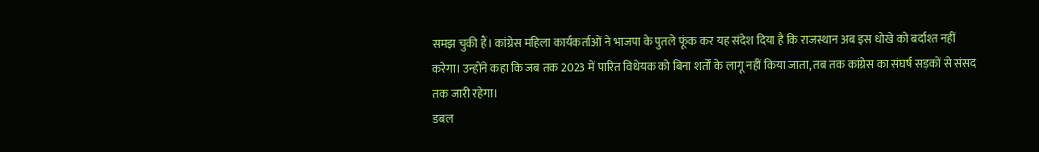समझ चुकी हैं। कांग्रेस महिला कार्यकर्ताओं ने भाजपा के पुतले फूंक कर यह संदेश दिया है कि राजस्थान अब इस धोखे को बर्दाश्त नहीं करेगा। उन्होंने कहा कि जब तक 2023 में पारित विधेयक को बिना शर्तों के लागू नहीं किया जाता, तब तक कांग्रेस का संघर्ष सड़कों से संसद तक जारी रहेगा।
डबल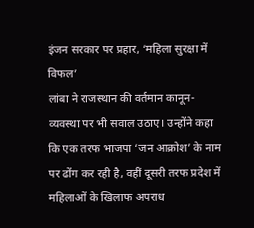इंजन सरकार पर प्रहार, ‘महिला सुरक्षा में विफल’
लांबा ने राजस्थान की वर्तमान कानून-व्यवस्था पर भी सवाल उठाए। उन्होंने कहा कि एक तरफ भाजपा ‘जन आक्रोश’ के नाम पर ढोंग कर रही है, वहीं दूसरी तरफ प्रदेश में महिलाओं के खिलाफ अपराध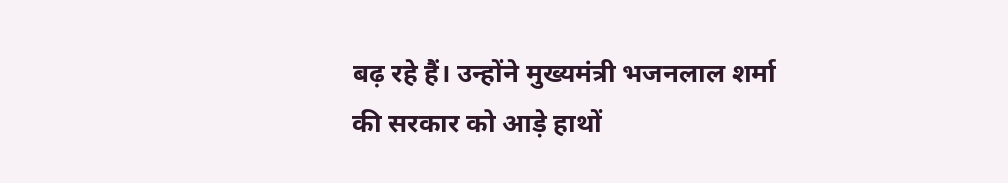बढ़ रहे हैं। उन्होंने मुख्यमंत्री भजनलाल शर्मा की सरकार को आड़े हाथों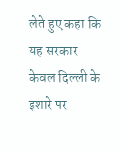लेते हुए कहा कि यह सरकार केवल दिल्ली के इशारे पर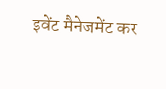इवेंट मैनेजमेंट कर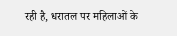रही है, धरातल पर महिलाओं के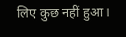लिए कुछ नहीं हुआ।